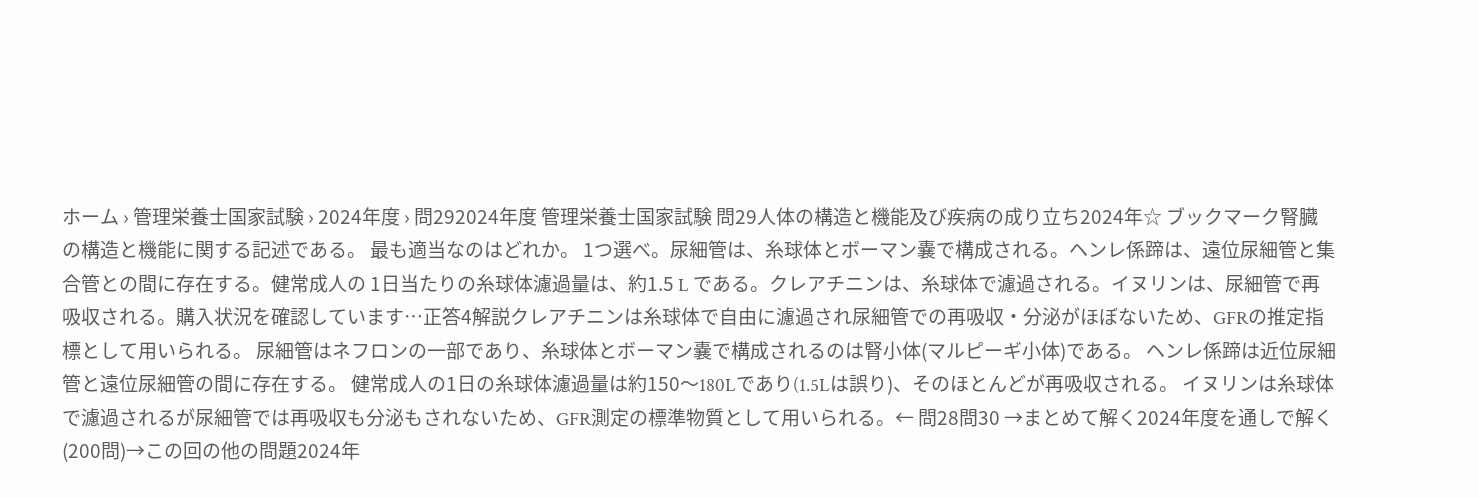ホーム › 管理栄養士国家試験 › 2024年度 › 問292024年度 管理栄養士国家試験 問29人体の構造と機能及び疾病の成り立ち2024年☆ ブックマーク腎臓の構造と機能に関する記述である。 最も適当なのはどれか。 1つ選べ。尿細管は、糸球体とボーマン嚢で構成される。ヘンレ係蹄は、遠位尿細管と集合管との間に存在する。健常成人の 1日当たりの糸球体濾過量は、約1.5 L である。クレアチニンは、糸球体で濾過される。イヌリンは、尿細管で再吸収される。購入状況を確認しています…正答4解説クレアチニンは糸球体で自由に濾過され尿細管での再吸収・分泌がほぼないため、GFRの推定指標として用いられる。 尿細管はネフロンの一部であり、糸球体とボーマン嚢で構成されるのは腎小体(マルピーギ小体)である。 ヘンレ係蹄は近位尿細管と遠位尿細管の間に存在する。 健常成人の1日の糸球体濾過量は約150〜180Lであり(1.5Lは誤り)、そのほとんどが再吸収される。 イヌリンは糸球体で濾過されるが尿細管では再吸収も分泌もされないため、GFR測定の標準物質として用いられる。← 問28問30 →まとめて解く2024年度を通しで解く(200問)→この回の他の問題2024年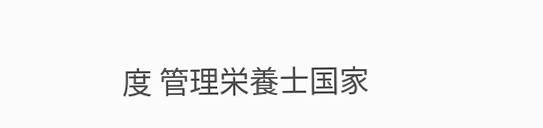度 管理栄養士国家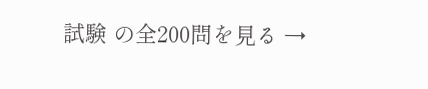試験 の全200問を見る →